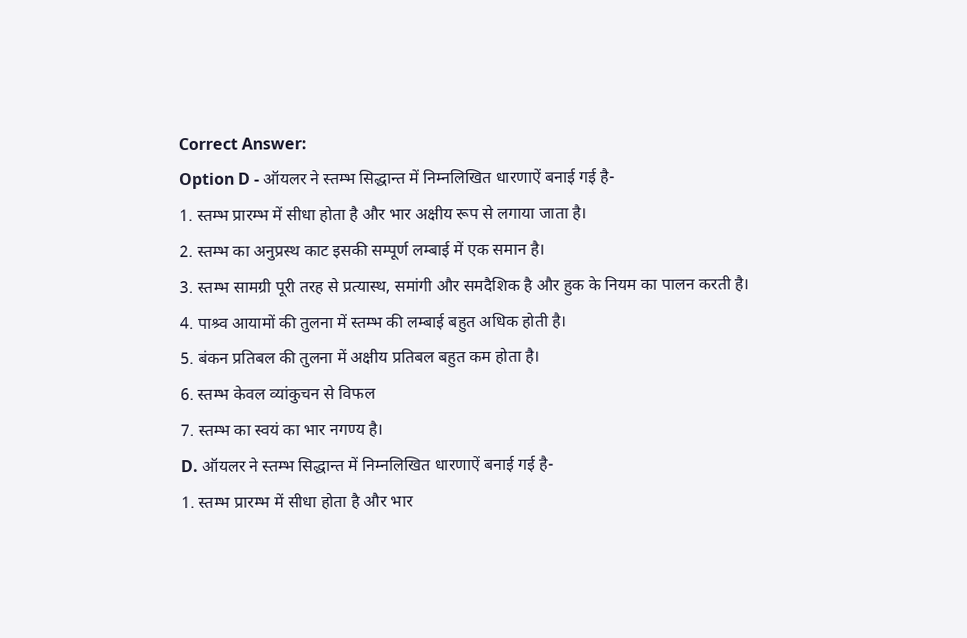Correct Answer:
Option D - ऑयलर ने स्तम्भ सिद्धान्त में निम्नलिखित धारणाऐं बनाई गई है-
1. स्तम्भ प्रारम्भ में सीधा होता है और भार अक्षीय रूप से लगाया जाता है।
2. स्तम्भ का अनुप्रस्थ काट इसकी सम्पूर्ण लम्बाई में एक समान है।
3. स्तम्भ सामग्री पूरी तरह से प्रत्यास्थ, समांगी और समदैशिक है और हुक के नियम का पालन करती है।
4. पाश्र्व आयामों की तुलना में स्तम्भ की लम्बाई बहुत अधिक होती है।
5. बंकन प्रतिबल की तुलना में अक्षीय प्रतिबल बहुत कम होता है।
6. स्तम्भ केवल व्यांकुचन से विफल
7. स्तम्भ का स्वयं का भार नगण्य है।
D. ऑयलर ने स्तम्भ सिद्धान्त में निम्नलिखित धारणाऐं बनाई गई है-
1. स्तम्भ प्रारम्भ में सीधा होता है और भार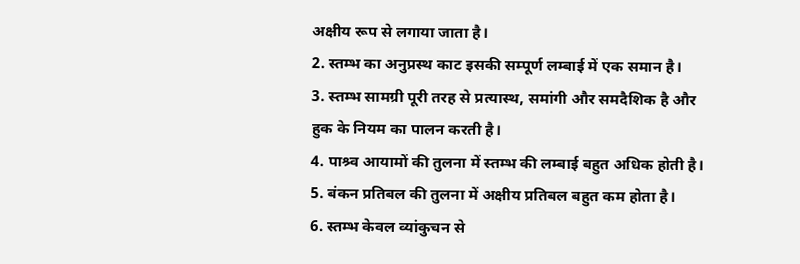अक्षीय रूप से लगाया जाता है।
2. स्तम्भ का अनुप्रस्थ काट इसकी सम्पूर्ण लम्बाई में एक समान है।
3. स्तम्भ सामग्री पूरी तरह से प्रत्यास्थ, समांगी और समदैशिक है और हुक के नियम का पालन करती है।
4. पाश्र्व आयामों की तुलना में स्तम्भ की लम्बाई बहुत अधिक होती है।
5. बंकन प्रतिबल की तुलना में अक्षीय प्रतिबल बहुत कम होता है।
6. स्तम्भ केवल व्यांकुचन से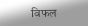विफल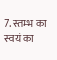7. स्तम्भ का स्वयं का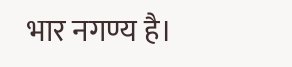भार नगण्य है।